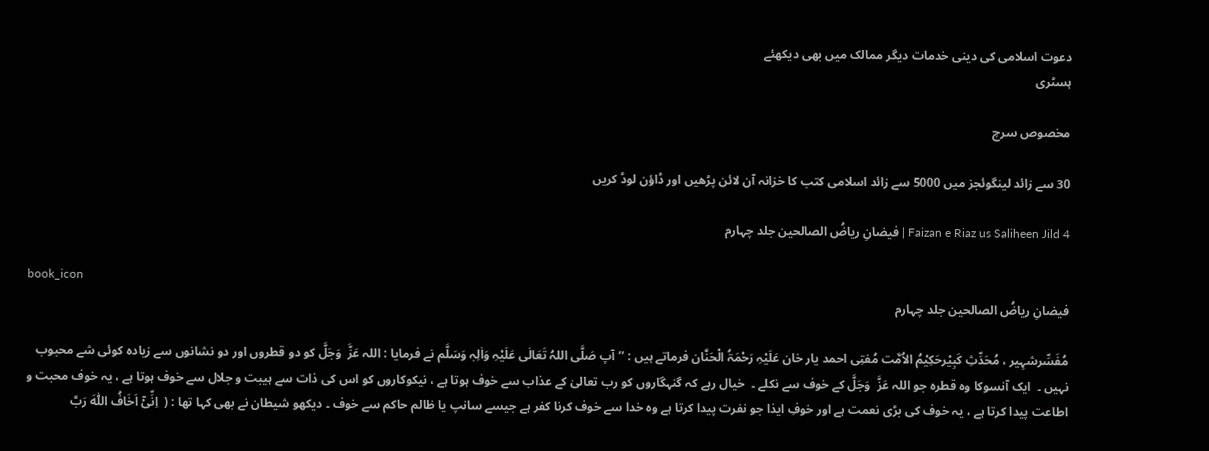دعوت اسلامی کی دینی خدمات دیگر ممالک میں بھی دیکھئے
ہسٹری

مخصوص سرچ

30 سے زائد لینگوئجز میں 5000 سے زائد اسلامی کتب کا خزانہ آن لائن پڑھیں اور ڈاؤن لوڈ کریں

Faizan e Riaz us Saliheen Jild 4 | فيضانِ رياضُ الصالحين جلد چہارم

book_icon
فيضانِ رياضُ الصالحين جلد چہارم

مُفَسِّرشہِیر ، مُحَدِّثِ کَبِیْرحَکِیْمُ الاُمَّت مُفتِی احمد یار خان عَلَیْہِ رَحْمَۃُ الْحَنَّان فرماتے ہیں : ’’آپ صَلَّی اللہُ تَعَالٰی عَلَیْہِ وَاٰلِہٖ وَسَلَّم نے فرمایا : اللہ عَزَّ  وَجَلَّ کو دو قطروں اور دو نشانوں سے زیادہ کوئی شے محبوب نہیں ۔  ایک آنسوکا وہ قطرہ جو اللہ عَزَّ  وَجَلَّ کے خوف سے نکلے ۔  خیال رہے کہ گنہگاروں کو رب تعالیٰ کے عذاب سے خوف ہوتا ہے ، نیکوکاروں کو اس کی ذات سے ہیبت و جلال سے خوف ہوتا ہے ، یہ خوف محبت و اطاعت پیدا کرتا ہے ، یہ خوف کی بڑی نعمت ہے اور خوفِ ایذا جو نفرت پیدا کرتا ہے وہ خدا سے خوف کرنا کفر ہے جیسے سانپ یا ظالم حاکم سے خوف ۔ دیکھو شیطان نے بھی کہا تھا : (  اِنِّیْۤ اَخَافُ اللّٰهَ رَبَّ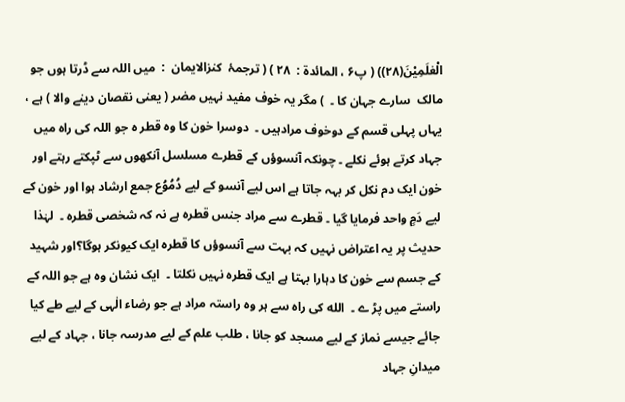الْعٰلَمِیْنَ(۲۸)) ( پ۶ ، المائدۃ :  ۲۸ ) ( ترجمۂ  کنزالایمان  :  میں اللہ سے ڈرتا ہوں جو مالک  سارے جہان کا ۔  ) مگر یہ خوف مفید نہیں مضر ( یعنی نقصان دینے والا ) ہے ، یہاں پہلی قسم کے دوخوف مرادہیں ۔  دوسرا خون کا وہ قطر ہ جو اللہ کی راہ میں جہاد کرتے ہوئے نکلے ۔ چونکہ آنسوؤں کے قطرے مسلسل آنکھوں سے ٹپکتے رہتے اور خون ایک دم نکل کر بہہ جاتا ہے اس لیے آنسو کے لیے دُمُوُع جمع ارشاد ہوا اور خون کے لیے دَمٍ واحد فرمایا گیا ۔ قطرے سے مراد جنس قطرہ ہے نہ کہ شخصی قطرہ ۔  لہٰذا حدیث پر یہ اعتراض نہیں کہ بہت سے آنسوؤں کا قطرہ ایک کیونکر ہوگا؟اور شہید کے جسم سے خون کا دہارا بہتا ہے ایک قطرہ نہیں نکلتا ۔  ایک نشان وہ ہے جو اللہ کے راستے میں پڑ ے ۔  الله کی راہ سے ہر وہ راستہ مراد ہے جو رضاء الٰہی کے لیے طے کیا جائے جیسے نماز کے لیے مسجد کو جانا ، طلب علم کے لیے مدرسہ جانا ، جہاد کے لیے میدانِ جہاد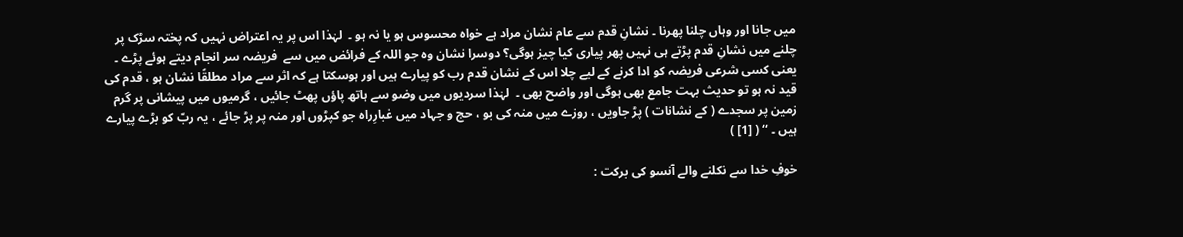میں جانا اور وہاں چلنا پھرنا ۔ نشانِ قدم سے عام نشان مراد ہے خواہ محسوس ہو یا نہ ہو ۔  لہٰذا اس پر یہ اعتراض نہیں کہ پختہ سڑک پر چلنے میں نشانِ قدم پڑتے ہی نہیں پھر پیاری کیا چیز ہوگی؟ دوسرا نشان وہ جو اللہ کے فرائض میں سے  فریضہ سر انجام دیتے ہوئے پڑے ۔ یعنی کسی شرعی فریضہ کو ادا کرنے کے لیے چلا اس کے نشان قدم رب کو پیارے ہیں اور ہوسکتا ہے کہ اثر سے مراد مطلقًا نشان ہو ، قدم کی قید نہ ہو تو حدیث بہت جامع بھی ہوگی اور واضح بھی ۔  لہٰذا سردیوں میں وضو سے ہاتھ پاؤں پھٹ جائیں ، گرمیوں میں پیشانی پر گرم زمین پر سجدے ( کے نشانات ) پڑ جاویں ، روزے میں منہ کی بو ، حج و جہاد میں غبارِراہ جو کپڑوں اور منہ پر پڑ جائے ، یہ ربّ کو بڑے پیارے ہیں ۔ ‘‘ ( [1] )

خوفِ خدا سے نکلنے والے آنسو کی برکت :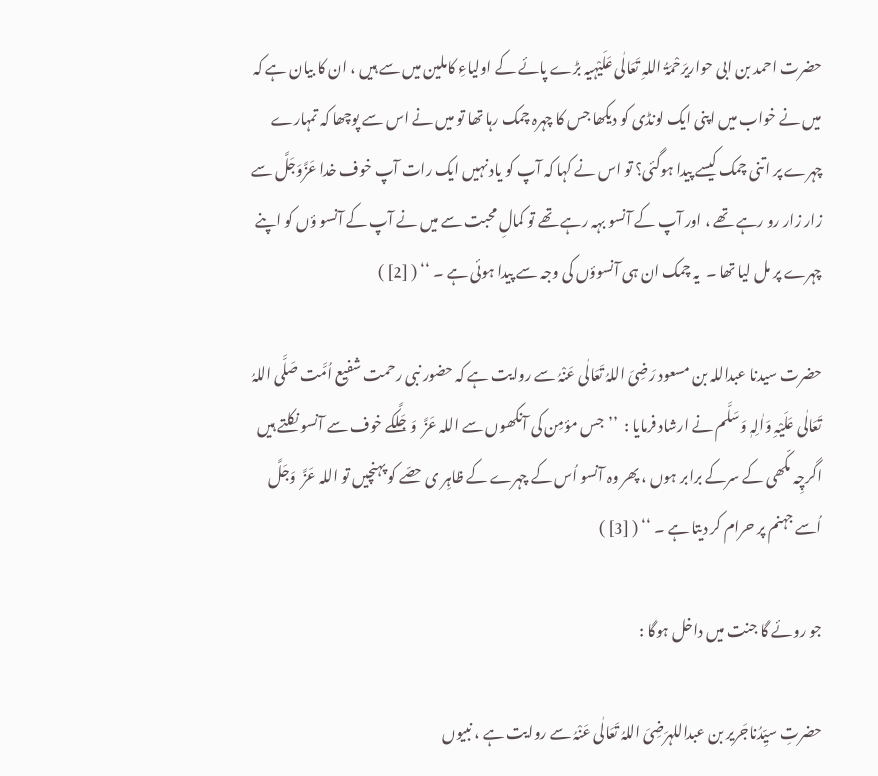حضرت احمد بن ابی حواریرَحْمَۃُ اللہِ تَعَالٰی عَلَیْہیہ بڑے پائے کے اولیاءِ کاملین میں سے ہیں ، ان کا بیان ہے کہ میں نے خواب میں اپنی ایک لونڈی کو دیکھا جس کا چہرہ چمک رہا تھا تو میں نے اس سے پوچھا کہ تمہارے چہرے پر اتنی چمک کیسے پیدا ہوگئی؟ تو اس نے کہا کہ آپ کو یاد نہیں ایک رات آپ خوف خدا عَزَّوَجَلَّ سے زار زار رو رہے تھے ، اور آپ کے آنسو بہہ رہے تھے تو کمالِ محبت سے میں نے آپ کے آنسو ؤں کو اپنے چہرے پر مل لیا تھا ۔  یہ چمک ان ہی آنسوؤں کی وجہ سے پیدا ہوئی ہے ۔ ‘‘ ( [2] )

حضرت سیدنا عبداللہ بن مسعود رَضِیَ اللہُ تَعَالٰی عَنْہُ سے روایت ہے کہ حضور نبی رحمت شفیع اُمَّت صَلَّی اللہُ تَعَالٰی عَلَیْہِ وَاٰلِہٖ وَسَلَّم نے ارشاد فرمایا :  ’’جس مؤمِن کی آنکھوں سے اللہ عَزَّ  وَجَلَّکے خوف سے آنسو نکلتے ہیں اگرچِہ مکّھی کے سرکے برابر ہوں ، پھر وہ آنسو اُس کے چہرے کے ظاہِر ی حصّے کو پہنچیں تو اللہ عَزَّ  وَجَلَّ اُسے جہنم پر حرام کر دیتا ہے ۔ ‘‘ ( [3] )

جو روئے گا جنت میں داخل ہوگا :

حضرتِ سیِّدُناجَریر بن عبداللہرَضِیَ اللہُ تَعَالٰی عَنْہُ سے روایت ہے ، نبیوں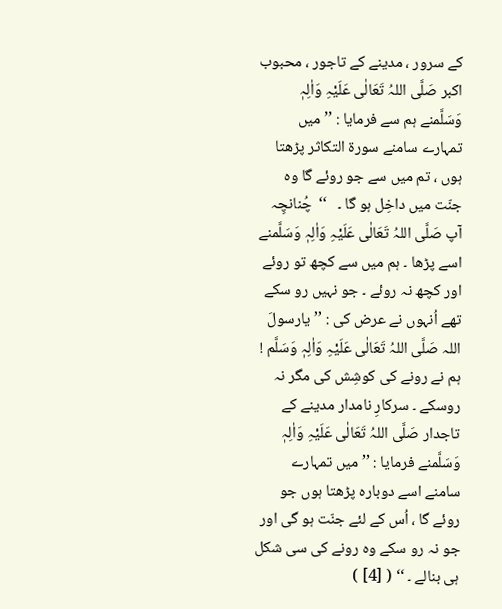کے سرور ، مدینے کے تاجور ، محبوب اکبر صَلَّی اللہُ تَعَالٰی عَلَیْہِ وَاٰلِہٖ وَسَلَّمنے ہم سے فرمایا : ’’میں تمہارے سامنے سورۃ التکاثر پڑھتا ہوں ، تم میں سے جو روئے گا وہ جنّت میں داخِل ہو گا ۔   ‘‘  چُنانچِہ آپ صَلَّی اللہُ تَعَالٰی عَلَیْہِ وَاٰلِہٖ وَسَلَّمنے اسے پڑھا ۔ ہم میں سے کچھ تو روئے اور کچھ نہ روئے ۔ جو نہیں رو سکے تھے اُنہوں نے عرض کی : ’’یارسولَ اللہ صَلَّی اللہُ تَعَالٰی عَلَیْہِ وَاٰلِہٖ وَسَلَّم !  ہم نے رونے کی کوشِش کی مگر نہ روسکے ۔ سرکارِ نامدار مدینے کے تاجدار صَلَّی اللہُ تَعَالٰی عَلَیْہِ وَاٰلِہٖ وَسَلَّمنے فرمایا : ’’میں تمہارے سامنے اسے دوبارہ پڑھتا ہوں جو روئے گا ، اُس کے لئے جنّت ہو گی اور جو نہ رو سکے وہ رونے کی سی شکل ہی بنالے ۔ ‘‘ ( [4] )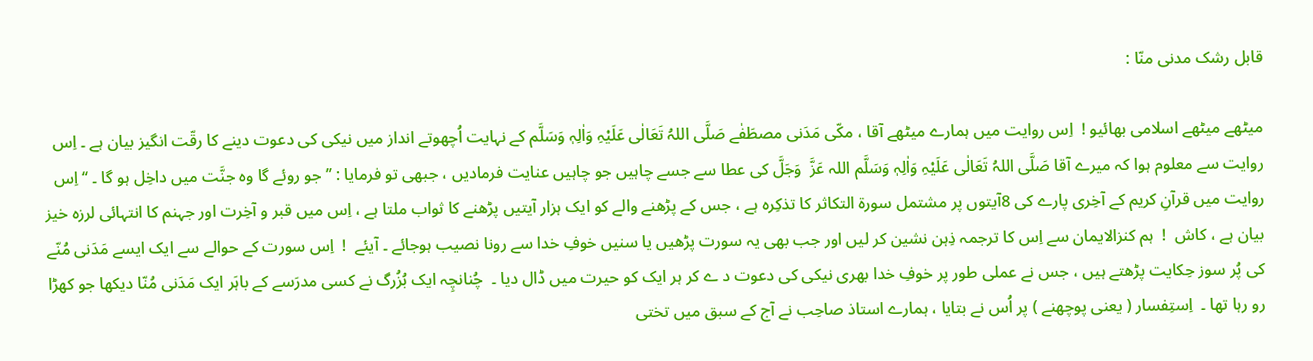قابل رشک مدنی منّا :

میٹھے میٹھے اسلامی بھائیو !  اِس روایت میں ہمارے میٹھے آقا ، مکّی مَدَنی مصطَفٰے صَلَّی اللہُ تَعَالٰی عَلَیْہِ وَاٰلِہٖ وَسَلَّم کے نہایت اُچھوتے انداز میں نیکی کی دعوت دینے کا رقّت انگیز بیان ہے ۔ اِس روایت سے معلوم ہوا کہ میرے آقا صَلَّی اللہُ تَعَالٰی عَلَیْہِ وَاٰلِہٖ وَسَلَّم اللہ عَزَّ  وَجَلَّ کی عطا سے جسے چاہیں جو چاہیں عنایت فرمادیں ، جبھی تو فرمایا : ’’جو روئے گا وہ جنَّت میں داخِل ہو گا ۔ ‘‘ اِس روایت میں قرآنِ کریم کے آخِری پارے کی 8آیتوں پر مشتمل سورۃ التکاثر کا تذکِرہ ہے ، جس کے پڑھنے والے کو ایک ہزار آیتیں پڑھنے کا ثواب ملتا ہے ، اِس میں قبر و آخِرت اور جہنم کا انتہائی لرزہ خیز بیان ہے ، کاش  !  ہم کنزالایمان سے اِس کا ترجمہ ذِہن نشین کر لیں اور جب بھی یہ سورت پڑھیں یا سنیں خوفِ خدا سے رونا نصیب ہوجائے ۔ آیئے  !  اِس سورت کے حوالے سے ایک ایسے مَدَنی مُنّے کی پُر سوز حِکایت پڑھتے ہیں ، جس نے عملی طور پر خوفِ خدا بھری نیکی کی دعوت د ے کر ہر ایک کو حیرت میں ڈال دیا ۔  چُنانچِہ ایک بُزُرگ نے کسی مدرَسے کے باہَر ایک مَدَنی مُنّا دیکھا جو کھڑا رو رہا تھا ۔  اِستِفسار ( یعنی پوچھنے ) پر اُس نے بتایا ، ہمارے استاذ صاحِب نے آج کے سبق میں تختی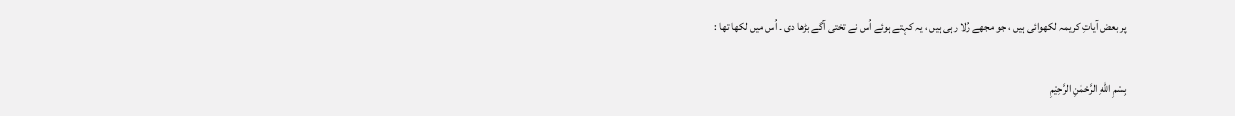پر بعض آیاتِ کریمہ لکھوائی ہیں ، جو مجھے رُلا رہی ہیں ، یہ کہتے ہوئے اُس نے تختی آگے بڑھا دی ۔ اُس میں لکھا تھا :

بِسْمِ اللّٰهِ الرَّحْمٰنِ الرَّحِیْمِ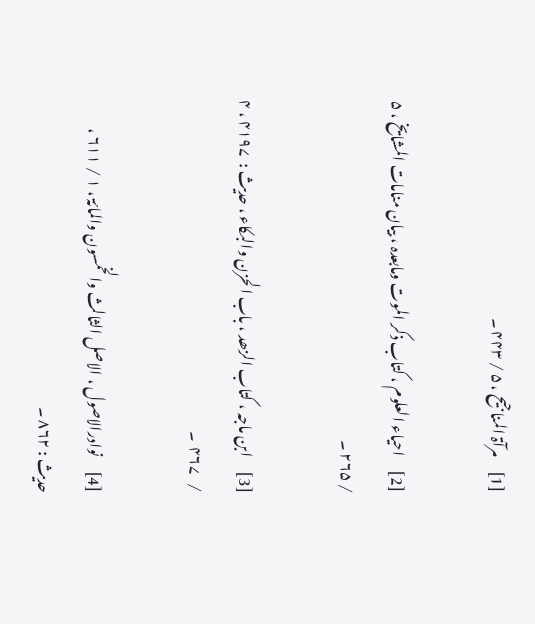[1]     مرآۃ المناجیح ، ۵ / ۴۴۳ ۔

[2]     احیاء العلوم ، کتاب ذکر الموت ومابعدہ ، بیان منامات المشایخ ، ۵ / ۲۶۵ ۔

[3]     ابن ماجہ ، کتاب الزھد ، باب الحزن والبکاء ، حدیث :  ۴۱۹۷ ، ۴ /   ۴۶۷  ۔

[4]     نوادرالاصول ، الاصل الثالث والخمسون والمائۃ ، ۱ / ۶۱۱ ، حدیث : ۸۶۲ ۔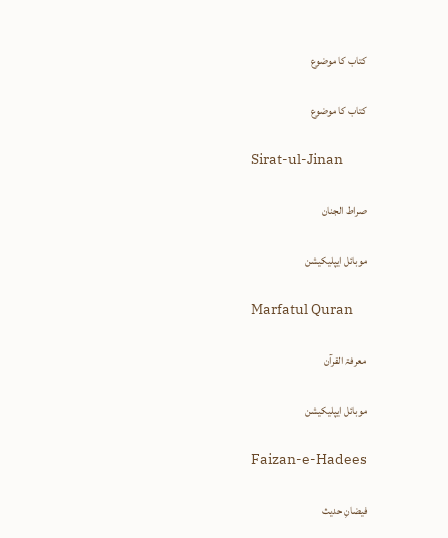کتاب کا موضوع

کتاب کا موضوع

Sirat-ul-Jinan

صراط الجنان

موبائل ایپلیکیشن

Marfatul Quran

معرفۃ القرآن

موبائل ایپلیکیشن

Faizan-e-Hadees

فیضانِ حدیث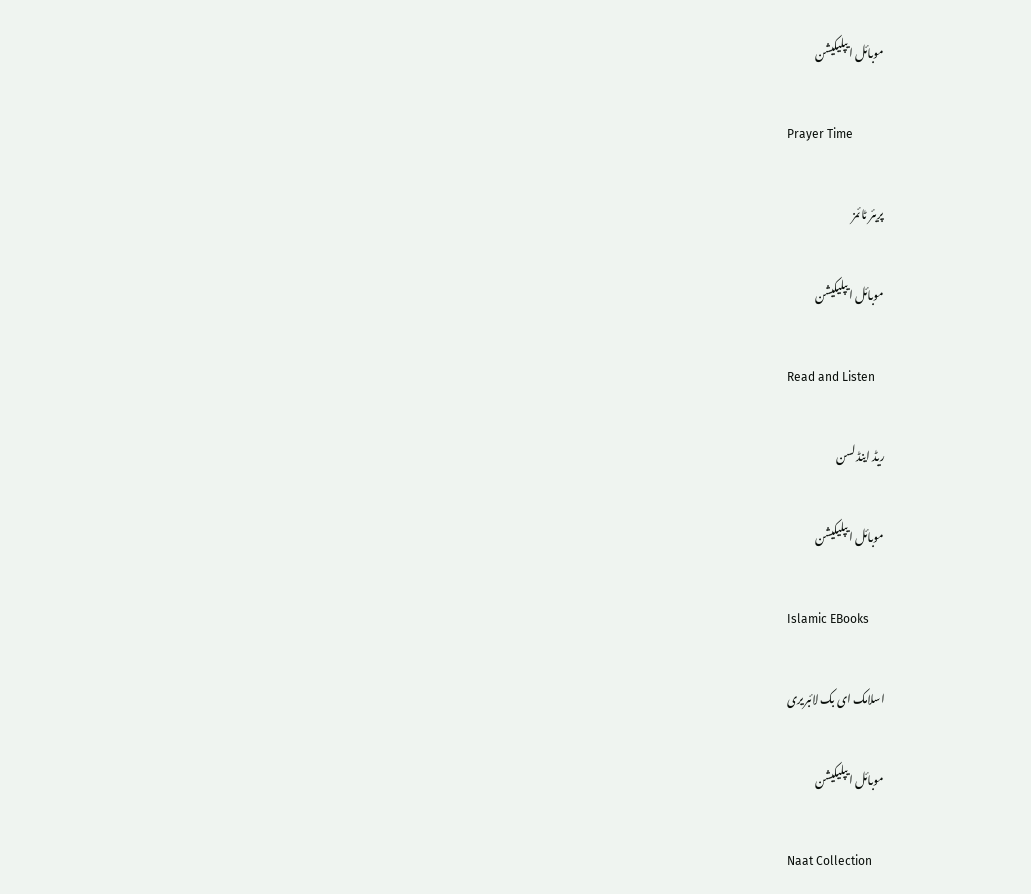موبائل ایپلیکیشن

Prayer Time

پریئر ٹائمز

موبائل ایپلیکیشن

Read and Listen

ریڈ اینڈ لسن

موبائل ایپلیکیشن

Islamic EBooks

اسلامک ای بک لائبریری

موبائل ایپلیکیشن

Naat Collection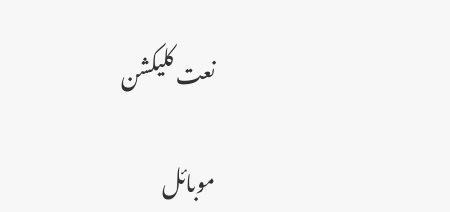نعت کلیکشن

موبائل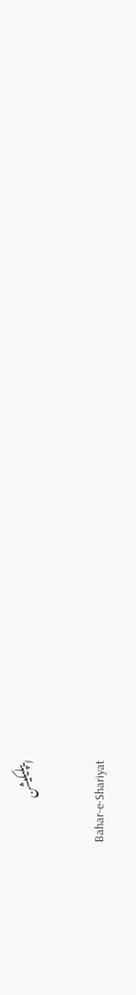ایپلیکیشن

Bahar-e-Shariyat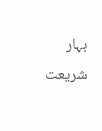بہار شریعت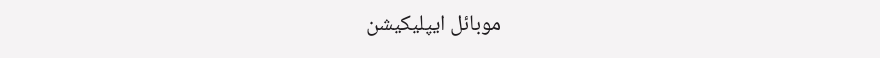موبائل ایپلیکیشن